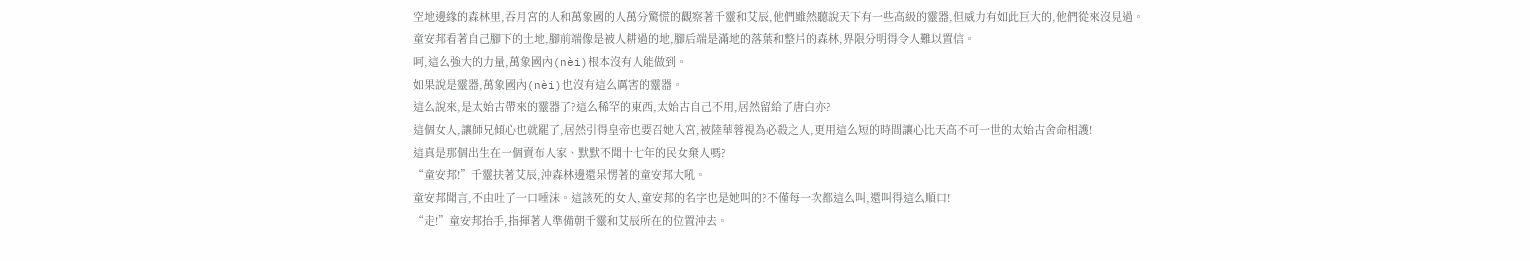空地邊緣的森林里,吞月宮的人和萬象國的人萬分驚慌的觀察著千靈和艾辰,他們雖然聽說天下有一些高級的靈器,但威力有如此巨大的,他們從來沒見過。
童安邦看著自己腳下的土地,腳前端像是被人耕過的地,腳后端是滿地的落葉和整片的森林,界限分明得令人難以置信。
呵,這么強大的力量,萬象國內(nèi)根本沒有人能做到。
如果說是靈器,萬象國內(nèi)也沒有這么厲害的靈器。
這么說來,是太始古帶來的靈器了?這么稀罕的東西,太始古自己不用,居然留給了唐白亦?
這個女人,讓師兄傾心也就罷了,居然引得皇帝也要召她入宮,被陸華蓉視為必殺之人,更用這么短的時間讓心比天高不可一世的太始古舍命相護!
這真是那個出生在一個賣布人家、默默不聞十七年的民女棄人嗎?
“童安邦!”千靈扶著艾辰,沖森林邊還呆愣著的童安邦大吼。
童安邦聞言,不由吐了一口唾沫。這該死的女人,童安邦的名字也是她叫的?不僅每一次都這么叫,還叫得這么順口!
“走!”童安邦抬手,指揮著人準備朝千靈和艾辰所在的位置沖去。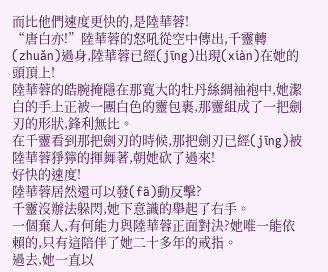而比他們速度更快的,是陸華蓉!
“唐白亦!”陸華蓉的怒吼從空中傳出,千靈轉(zhuǎn)過身,陸華蓉已經(jīng)出現(xiàn)在她的頭頂上!
陸華蓉的皓腕掩隱在那寬大的牡丹絲綢袖袍中,她潔白的手上正被一團白色的靈包裹,那靈組成了一把劍刃的形狀,鋒利無比。
在千靈看到那把劍刃的時候,那把劍刃已經(jīng)被陸華蓉猙獰的揮舞著,朝她砍了過來!
好快的速度!
陸華蓉居然還可以發(fā)動反擊?
千靈沒辦法躲閃,她下意識的舉起了右手。
一個棄人,有何能力與陸華蓉正面對決?她唯一能依賴的,只有這陪伴了她二十多年的戒指。
過去,她一直以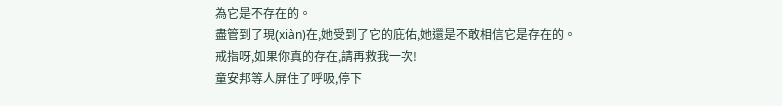為它是不存在的。
盡管到了現(xiàn)在,她受到了它的庇佑,她還是不敢相信它是存在的。
戒指呀,如果你真的存在,請再救我一次!
童安邦等人屏住了呼吸,停下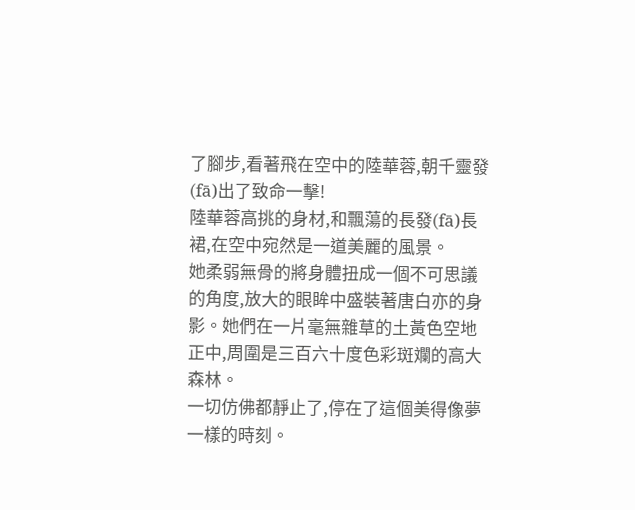了腳步,看著飛在空中的陸華蓉,朝千靈發(fā)出了致命一擊!
陸華蓉高挑的身材,和飄蕩的長發(fā)長裙,在空中宛然是一道美麗的風景。
她柔弱無骨的將身體扭成一個不可思議的角度,放大的眼眸中盛裝著唐白亦的身影。她們在一片毫無雜草的土黃色空地正中,周圍是三百六十度色彩斑斕的高大森林。
一切仿佛都靜止了,停在了這個美得像夢一樣的時刻。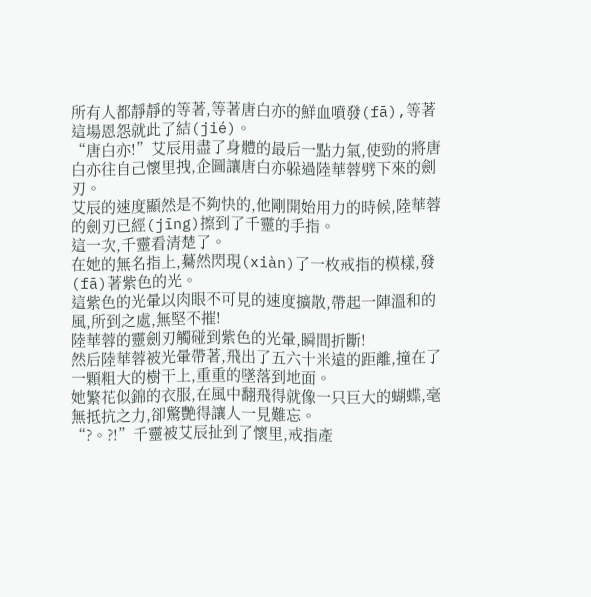所有人都靜靜的等著,等著唐白亦的鮮血噴發(fā),等著這場恩怨就此了結(jié)。
“唐白亦!”艾辰用盡了身體的最后一點力氣,使勁的將唐白亦往自己懷里拽,企圖讓唐白亦躲過陸華蓉劈下來的劍刃。
艾辰的速度顯然是不夠快的,他剛開始用力的時候,陸華蓉的劍刃已經(jīng)擦到了千靈的手指。
這一次,千靈看清楚了。
在她的無名指上,驀然閃現(xiàn)了一枚戒指的模樣,發(fā)著紫色的光。
這紫色的光暈以肉眼不可見的速度擴散,帶起一陣溫和的風,所到之處,無堅不摧!
陸華蓉的靈劍刃觸碰到紫色的光暈,瞬間折斷!
然后陸華蓉被光暈帶著,飛出了五六十米遠的距離,撞在了一顆粗大的樹干上,重重的墜落到地面。
她繁花似錦的衣服,在風中翻飛得就像一只巨大的蝴蝶,毫無抵抗之力,卻驚艷得讓人一見難忘。
“?。?!”千靈被艾辰扯到了懷里,戒指產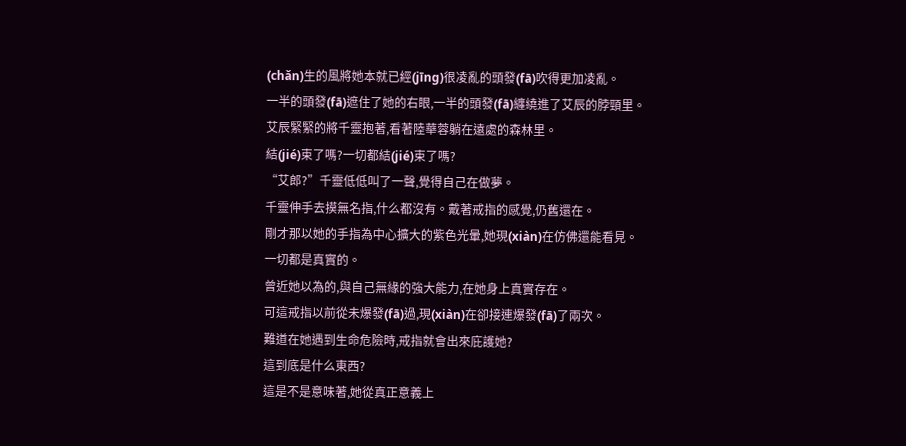(chǎn)生的風將她本就已經(jīng)很凌亂的頭發(fā)吹得更加凌亂。
一半的頭發(fā)遮住了她的右眼,一半的頭發(fā)纏繞進了艾辰的脖頸里。
艾辰緊緊的將千靈抱著,看著陸華蓉躺在遠處的森林里。
結(jié)束了嗎?一切都結(jié)束了嗎?
“艾郎?”千靈低低叫了一聲,覺得自己在做夢。
千靈伸手去摸無名指,什么都沒有。戴著戒指的感覺,仍舊還在。
剛才那以她的手指為中心擴大的紫色光暈,她現(xiàn)在仿佛還能看見。
一切都是真實的。
曾近她以為的,與自己無緣的強大能力,在她身上真實存在。
可這戒指以前從未爆發(fā)過,現(xiàn)在卻接連爆發(fā)了兩次。
難道在她遇到生命危險時,戒指就會出來庇護她?
這到底是什么東西?
這是不是意味著,她從真正意義上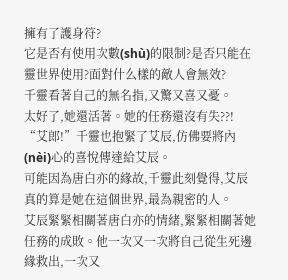擁有了護身符?
它是否有使用次數(shù)的限制?是否只能在靈世界使用?面對什么樣的敵人會無效?
千靈看著自己的無名指,又驚又喜又憂。
太好了,她還活著。她的任務還沒有失??!
“艾郎!”千靈也抱緊了艾辰,仿佛要將內(nèi)心的喜悅傳達給艾辰。
可能因為唐白亦的緣故,千靈此刻覺得,艾辰真的算是她在這個世界,最為親密的人。
艾辰緊緊相關著唐白亦的情緒,緊緊相關著她任務的成敗。他一次又一次將自己從生死邊緣救出,一次又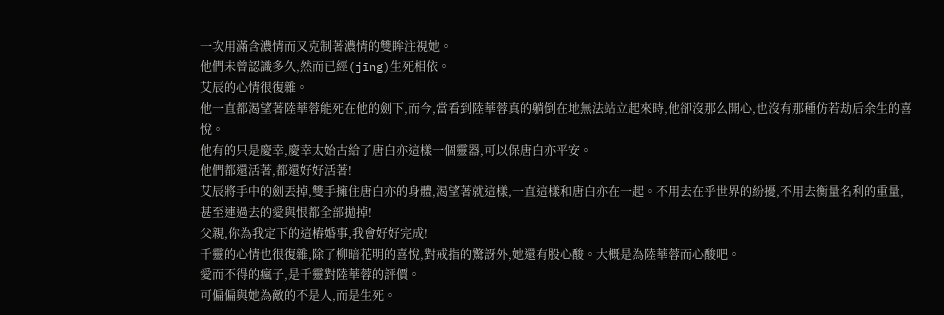一次用滿含濃情而又克制著濃情的雙眸注視她。
他們未曾認識多久,然而已經(jīng)生死相依。
艾辰的心情很復雜。
他一直都渴望著陸華蓉能死在他的劍下,而今,當看到陸華蓉真的躺倒在地無法站立起來時,他卻沒那么開心,也沒有那種仿若劫后余生的喜悅。
他有的只是慶幸,慶幸太始古給了唐白亦這樣一個靈器,可以保唐白亦平安。
他們都還活著,都還好好活著!
艾辰將手中的劍丟掉,雙手擁住唐白亦的身體,渴望著就這樣,一直這樣和唐白亦在一起。不用去在乎世界的紛擾,不用去衡量名利的重量,甚至連過去的愛與恨都全部拋掉!
父親,你為我定下的這樁婚事,我會好好完成!
千靈的心情也很復雜,除了柳暗花明的喜悅,對戒指的驚訝外,她還有股心酸。大概是為陸華蓉而心酸吧。
愛而不得的瘋子,是千靈對陸華蓉的評價。
可偏偏與她為敵的不是人,而是生死。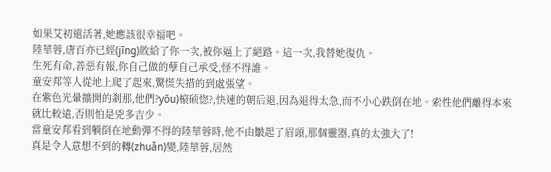如果艾初還活著,她應該很幸福吧。
陸華蓉,唐百亦已經(jīng)敗給了你一次,被你逼上了絕路。這一次,我替她復仇。
生死有命,善惡有報,你自己做的孽自己承受,怪不得誰。
童安邦等人從地上爬了起來,驚慌失措的到處張望。
在紫色光暈擴開的剎那,他們?yōu)榱硕惚?,快速的朝后退,因為退得太急,而不小心跌倒在地。索性他們離得本來就比較遠,否則怕是兇多吉少。
當童安邦看到躺倒在地動彈不得的陸華蓉時,他不由皺起了眉頭,那個靈器,真的太強大了!
真是令人意想不到的轉(zhuǎn)變,陸華蓉,居然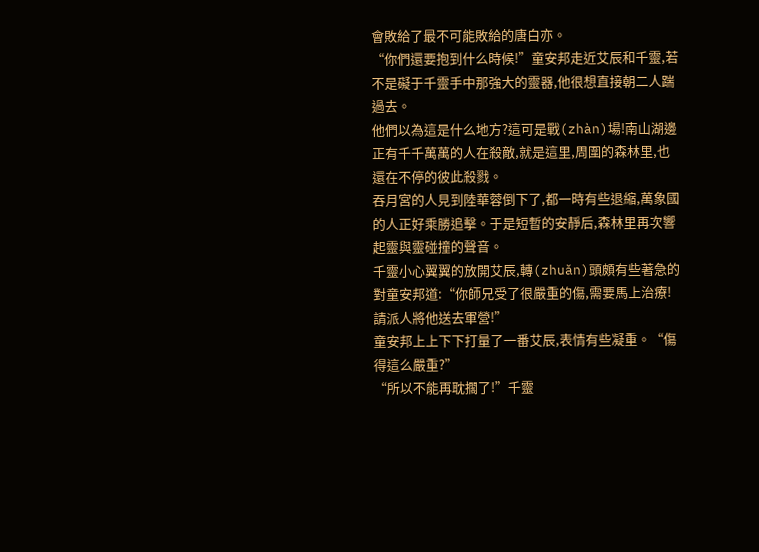會敗給了最不可能敗給的唐白亦。
“你們還要抱到什么時候!”童安邦走近艾辰和千靈,若不是礙于千靈手中那強大的靈器,他很想直接朝二人踹過去。
他們以為這是什么地方?這可是戰(zhàn)場!南山湖邊正有千千萬萬的人在殺敵,就是這里,周圍的森林里,也還在不停的彼此殺戮。
吞月宮的人見到陸華蓉倒下了,都一時有些退縮,萬象國的人正好乘勝追擊。于是短暫的安靜后,森林里再次響起靈與靈碰撞的聲音。
千靈小心翼翼的放開艾辰,轉(zhuǎn)頭頗有些著急的對童安邦道:“你師兄受了很嚴重的傷,需要馬上治療!請派人將他送去軍營!”
童安邦上上下下打量了一番艾辰,表情有些凝重。“傷得這么嚴重?”
“所以不能再耽擱了!”千靈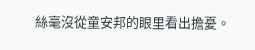絲毫沒從童安邦的眼里看出擔憂。